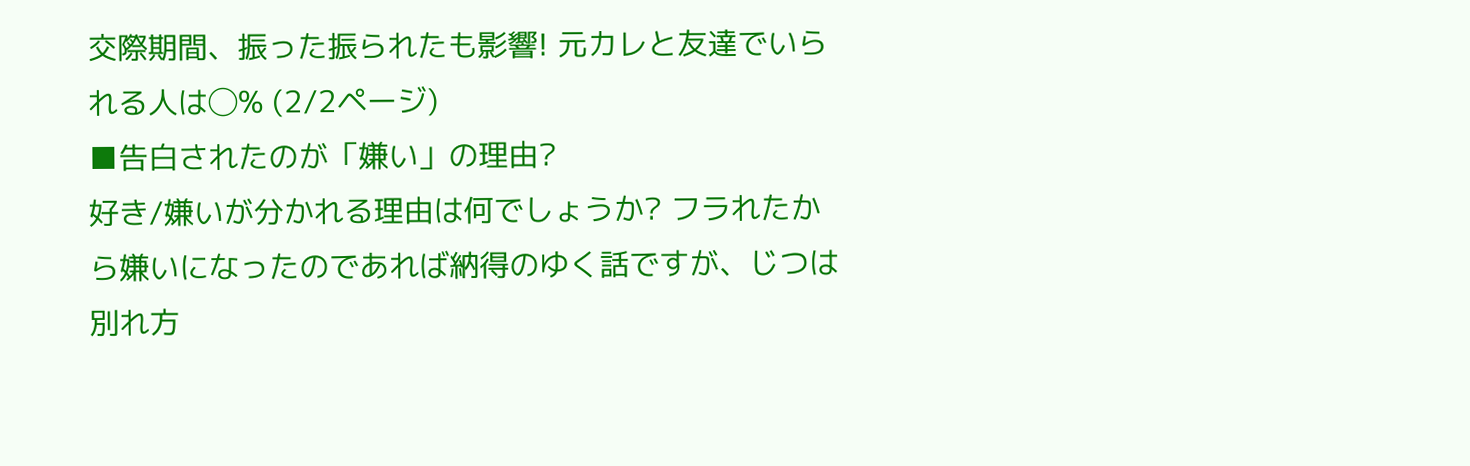交際期間、振った振られたも影響! 元カレと友達でいられる人は◯% (2/2ページ)
■告白されたのが「嫌い」の理由?
好き/嫌いが分かれる理由は何でしょうか? フラれたから嫌いになったのであれば納得のゆく話ですが、じつは別れ方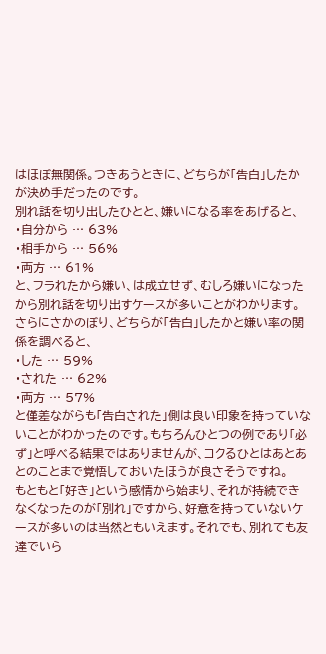はほぼ無関係。つきあうときに、どちらが「告白」したかが決め手だったのです。
別れ話を切り出したひとと、嫌いになる率をあげると、
・自分から … 63%
・相手から … 56%
・両方 … 61%
と、フラれたから嫌い、は成立せず、むしろ嫌いになったから別れ話を切り出すケースが多いことがわかります。
さらにさかのぼり、どちらが「告白」したかと嫌い率の関係を調べると、
・した … 59%
・された … 62%
・両方 … 57%
と僅差ながらも「告白された」側は良い印象を持っていないことがわかったのです。もちろんひとつの例であり「必ず」と呼べる結果ではありませんが、コクるひとはあとあとのことまで覚悟しておいたほうが良さそうですね。
もともと「好き」という感情から始まり、それが持続できなくなったのが「別れ」ですから、好意を持っていないケースが多いのは当然ともいえます。それでも、別れても友達でいら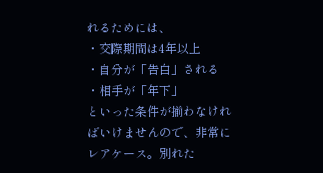れるためには、
・交際期間は4年以上
・自分が「告白」される
・相手が「年下」
といった条件が揃わなければいけませんので、非常にレアケース。別れた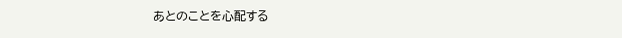あとのことを心配する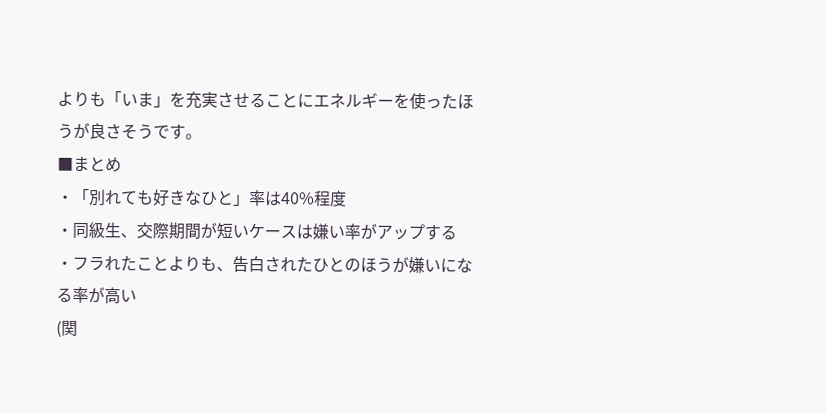よりも「いま」を充実させることにエネルギーを使ったほうが良さそうです。
■まとめ
・「別れても好きなひと」率は40%程度
・同級生、交際期間が短いケースは嫌い率がアップする
・フラれたことよりも、告白されたひとのほうが嫌いになる率が高い
(関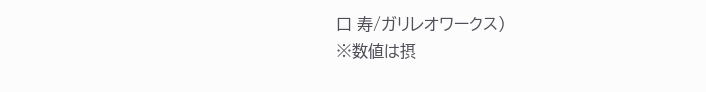口 寿/ガリレオワークス)
※数値は摂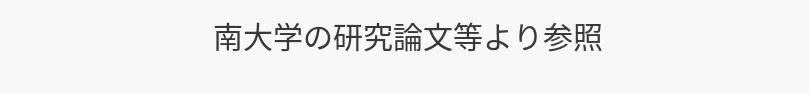南大学の研究論文等より参照